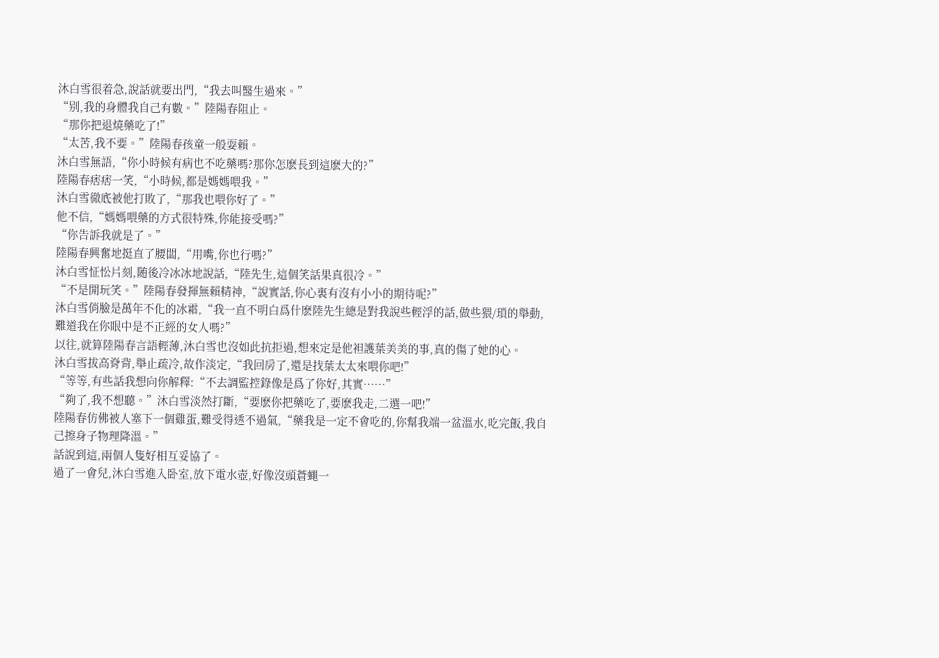沐白雪很着急,說話就要出門,“我去叫醫生過來。”
“别,我的身體我自己有數。”陸陽春阻止。
“那你把退燒藥吃了!”
“太苦,我不要。”陸陽春孩童一般耍賴。
沐白雪無語,“你小時候有病也不吃藥嗎?那你怎麽長到這麽大的?”
陸陽春痞痞一笑,“小時候,都是媽媽喂我。”
沐白雪徹底被他打敗了,“那我也喂你好了。”
他不信,“媽媽喂藥的方式很特殊,你能接受嗎?”
“你告訴我就是了。”
陸陽春興奮地挺直了腰闆,“用嘴,你也行嗎?”
沐白雪怔忪片刻,随後冷冰冰地說話,“陸先生,這個笑話果真很冷。”
“不是開玩笑。”陸陽春發揮無賴精神,“說實話,你心裏有沒有小小的期待呢?”
沐白雪俏臉是萬年不化的冰霜,“我一直不明白爲什麽陸先生總是對我說些輕浮的話,做些猥/瑣的舉動,難道我在你眼中是不正經的女人嗎?”
以往,就算陸陽春言語輕薄,沐白雪也沒如此抗拒過,想來定是他袒護葉美美的事,真的傷了她的心。
沐白雪拔高脊背,舉止疏冷,故作淡定,“我回房了,還是找葉太太來喂你吧!”
“等等,有些話我想向你解釋:“不去調監控錄像是爲了你好,其實……”
“夠了,我不想聽。”沐白雪淡然打斷,“要麽你把藥吃了,要麽我走,二選一吧!”
陸陽春仿佛被人塞下一個雞蛋,難受得透不過氣,“藥我是一定不會吃的,你幫我端一盆溫水,吃完飯,我自己擦身子物理降溫。”
話說到這,兩個人隻好相互妥協了。
過了一會兒,沐白雪進入卧室,放下電水壺,好像沒頭蒼蠅一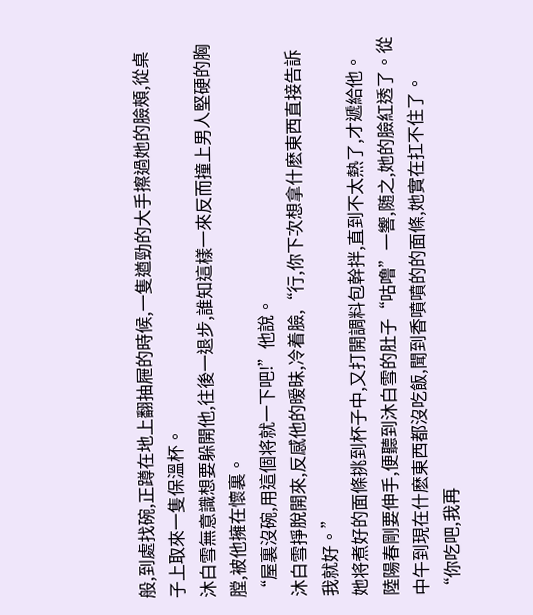般,到處找碗,正蹲在地上翻抽屜的時候,一隻遒勁的大手擦過她的臉頰,從桌子上取來一隻保溫杯。
沐白雪無意識想要躲開他,往後一退步,誰知這樣一來反而撞上男人堅硬的胸膛,被他擁在懷裏。
“屋裏沒碗,用這個将就一下吧!”他說。
沐白雪掙脫開來,反感他的暧昧,冷着臉,“行,你下次想拿什麽東西直接告訴我就好。”
她将煮好的面條挑到杯子中,又打開調料包幹拌,直到不太熱了,才遞給他。
陸陽春剛要伸手,便聽到沐白雪的肚子“咕噜”一響,随之,她的臉紅透了。從中午到現在什麽東西都沒吃飯,聞到香噴噴的的面條,她實在扛不住了。
“你吃吧,我再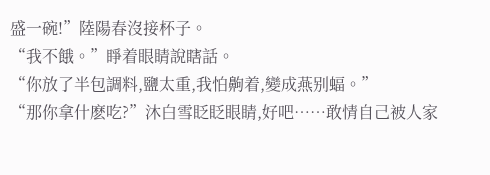盛一碗!”陸陽春沒接杯子。
“我不餓。”睜着眼睛說瞎話。
“你放了半包調料,鹽太重,我怕齁着,變成燕别蝠。”
“那你拿什麽吃?”沐白雪眨眨眼睛,好吧……敢情自己被人家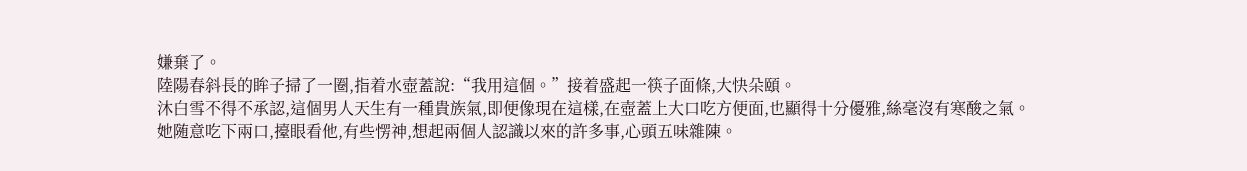嫌棄了。
陸陽春斜長的眸子掃了一圈,指着水壺蓋說:“我用這個。”接着盛起一筷子面條,大快朵頤。
沐白雪不得不承認,這個男人天生有一種貴族氣,即便像現在這樣,在壺蓋上大口吃方便面,也顯得十分優雅,絲毫沒有寒酸之氣。
她随意吃下兩口,擡眼看他,有些愣神,想起兩個人認識以來的許多事,心頭五味雜陳。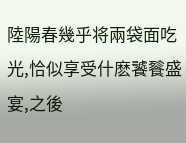陸陽春幾乎将兩袋面吃光,恰似享受什麽饕餮盛宴,之後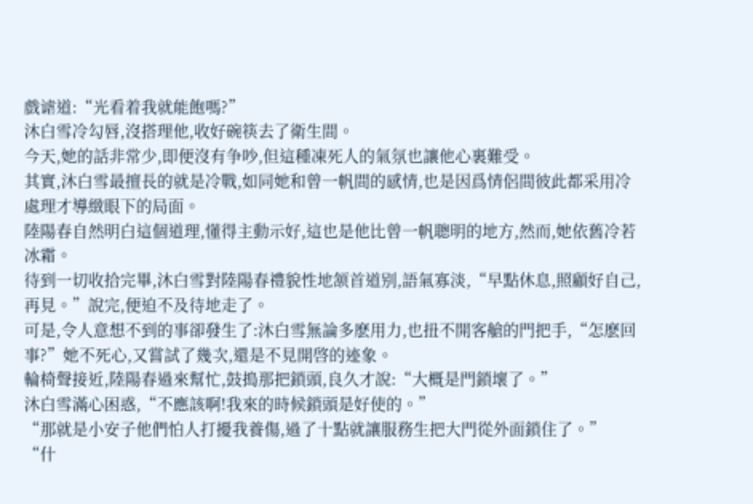戲谑道:“光看着我就能飽嗎?”
沐白雪冷勾唇,沒搭理他,收好碗筷去了衛生間。
今天,她的話非常少,即便沒有争吵,但這種凍死人的氣氛也讓他心裏難受。
其實,沐白雪最擅長的就是冷戰,如同她和曾一帆間的感情,也是因爲情侶間彼此都采用冷處理才導緻眼下的局面。
陸陽春自然明白這個道理,懂得主動示好,這也是他比曾一帆聰明的地方,然而,她依舊冷若冰霜。
待到一切收拾完畢,沐白雪對陸陽春禮貌性地颔首道别,語氣寡淡,“早點休息,照顧好自己,再見。”說完,便迫不及待地走了。
可是,令人意想不到的事卻發生了:沐白雪無論多麽用力,也扭不開客艙的門把手,“怎麽回事?”她不死心,又嘗試了幾次,還是不見開啓的迹象。
輪椅聲接近,陸陽春過來幫忙,鼓搗那把鎖頭,良久才說:“大概是門鎖壞了。”
沐白雪滿心困惑,“不應該啊!我來的時候鎖頭是好使的。”
“那就是小安子他們怕人打擾我養傷,過了十點就讓服務生把大門從外面鎖住了。”
“什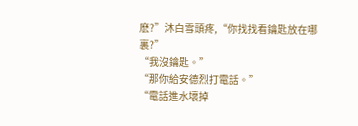麽?”沐白雪頭疼,“你找找看鑰匙放在哪裏?”
“我沒鑰匙。”
“那你給安德烈打電話。”
“電話進水壞掉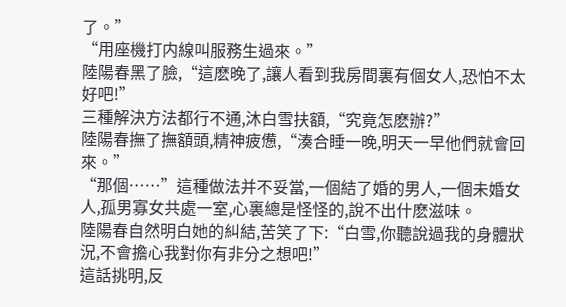了。”
“用座機打内線叫服務生過來。”
陸陽春黑了臉,“這麽晚了,讓人看到我房間裏有個女人,恐怕不太好吧!”
三種解決方法都行不通,沐白雪扶額,“究竟怎麽辦?”
陸陽春撫了撫額頭,精神疲憊,“湊合睡一晚,明天一早他們就會回來。”
“那個……”這種做法并不妥當,一個結了婚的男人,一個未婚女人,孤男寡女共處一室,心裏總是怪怪的,說不出什麽滋味。
陸陽春自然明白她的糾結,苦笑了下:“白雪,你聽說過我的身體狀況,不會擔心我對你有非分之想吧!”
這話挑明,反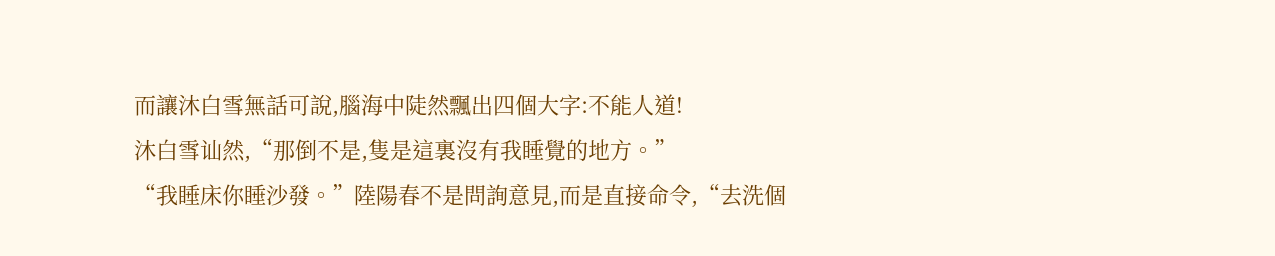而讓沐白雪無話可說,腦海中陡然飄出四個大字:不能人道!
沐白雪讪然,“那倒不是,隻是這裏沒有我睡覺的地方。”
“我睡床你睡沙發。”陸陽春不是問詢意見,而是直接命令,“去洗個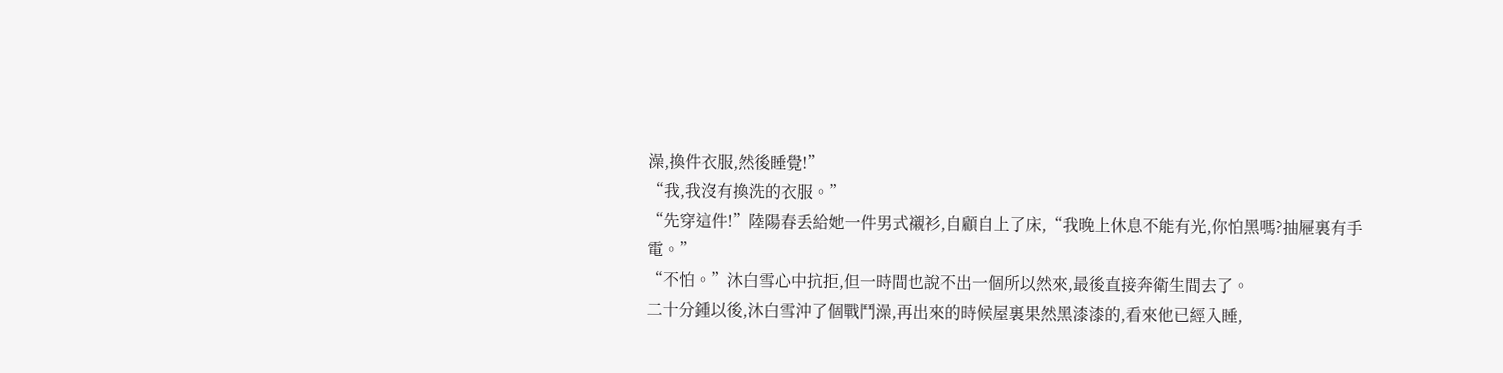澡,換件衣服,然後睡覺!”
“我,我沒有換洗的衣服。”
“先穿這件!”陸陽春丢給她一件男式襯衫,自顧自上了床,“我晚上休息不能有光,你怕黑嗎?抽屜裏有手電。”
“不怕。”沐白雪心中抗拒,但一時間也說不出一個所以然來,最後直接奔衛生間去了。
二十分鍾以後,沐白雪沖了個戰鬥澡,再出來的時候屋裏果然黑漆漆的,看來他已經入睡,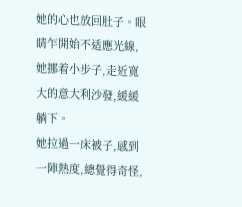她的心也放回肚子。眼睛乍開始不适應光線,她挪着小步子,走近寬大的意大利沙發,緩緩躺下。
她拉過一床被子,感到一陣熱度,總覺得奇怪,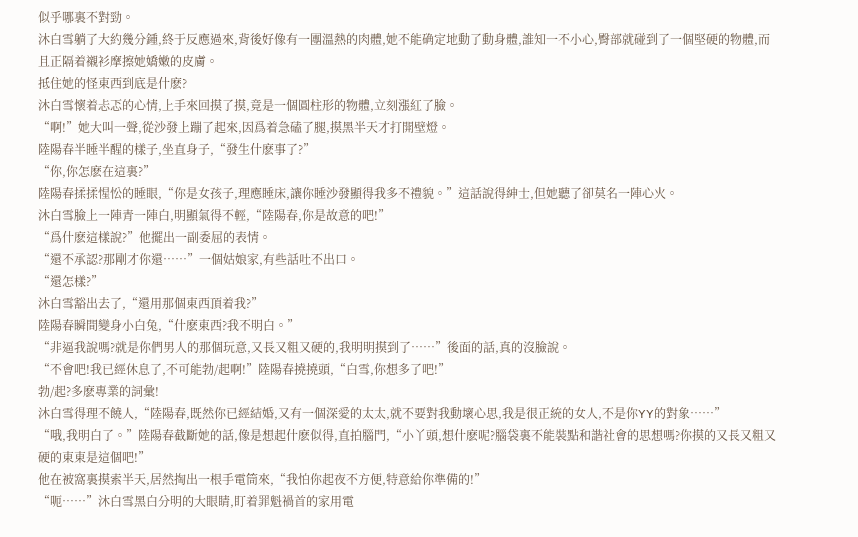似乎哪裏不對勁。
沐白雪躺了大約幾分鍾,終于反應過來,背後好像有一團溫熱的肉體,她不能确定地動了動身體,誰知一不小心,臀部就碰到了一個堅硬的物體,而且正隔着襯衫摩擦她嬌嫩的皮膚。
抵住她的怪東西到底是什麽?
沐白雪懷着忐忑的心情,上手來回摸了摸,竟是一個圓柱形的物體,立刻漲紅了臉。
“啊!”她大叫一聲,從沙發上蹦了起來,因爲着急磕了腿,摸黑半天才打開壁燈。
陸陽春半睡半醒的樣子,坐直身子,“發生什麽事了?”
“你,你怎麽在這裏?”
陸陽春揉揉惺忪的睡眼,“你是女孩子,理應睡床,讓你睡沙發顯得我多不禮貌。”這話說得紳士,但她聽了卻莫名一陣心火。
沐白雪臉上一陣青一陣白,明顯氣得不輕,“陸陽春,你是故意的吧!”
“爲什麽這樣說?”他擺出一副委屈的表情。
“還不承認?那剛才你還……”一個姑娘家,有些話吐不出口。
“還怎樣?”
沐白雪豁出去了,“還用那個東西頂着我?”
陸陽春瞬間變身小白兔,“什麽東西?我不明白。”
“非逼我說嗎?就是你們男人的那個玩意,又長又粗又硬的,我明明摸到了……”後面的話,真的沒臉說。
“不會吧!我已經休息了,不可能勃/起啊!”陸陽春撓撓頭,“白雪,你想多了吧!”
勃/起?多麽專業的詞彙!
沐白雪得理不饒人,“陸陽春,既然你已經結婚,又有一個深愛的太太,就不要對我動壞心思,我是很正統的女人,不是你YY的對象……”
“哦,我明白了。”陸陽春截斷她的話,像是想起什麽似得,直拍腦門,“小丫頭,想什麽呢?腦袋裏不能裝點和諧社會的思想嗎?你摸的又長又粗又硬的東東是這個吧!”
他在被窩裏摸索半天,居然掏出一根手電筒來,“我怕你起夜不方便,特意給你準備的!”
“呃……”沐白雪黑白分明的大眼睛,盯着罪魁禍首的家用電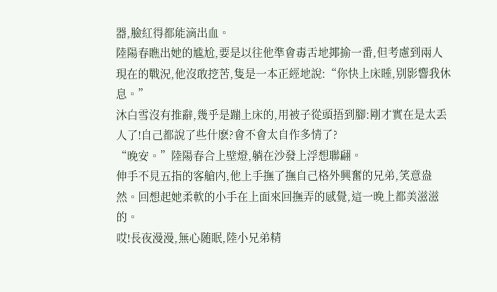器,臉紅得都能滴出血。
陸陽春瞧出她的尴尬,要是以往他準會毒舌地揶揄一番,但考慮到兩人現在的戰況,他沒敢挖苦,隻是一本正經地說:“你快上床睡,别影響我休息。”
沐白雪沒有推辭,幾乎是蹦上床的,用被子從頭捂到腳:剛才實在是太丢人了!自己都說了些什麽?會不會太自作多情了?
“晚安。”陸陽春合上壁燈,躺在沙發上浮想聯翩。
伸手不見五指的客艙内,他上手撫了撫自己格外興奮的兄弟,笑意盎然。回想起她柔軟的小手在上面來回撫弄的感覺,這一晚上都美滋滋的。
哎!長夜漫漫,無心随眠,陸小兄弟精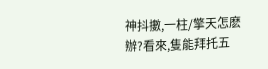神抖擻,一柱/擎天怎麽辦?看來,隻能拜托五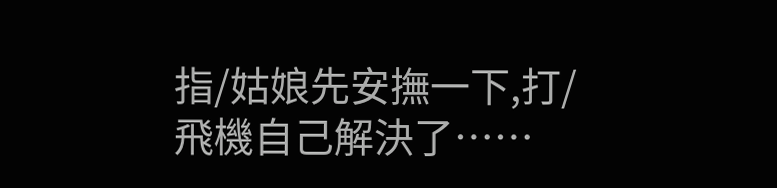指/姑娘先安撫一下,打/飛機自己解決了……